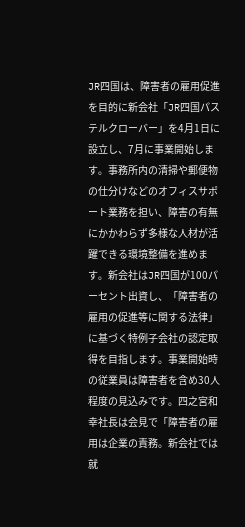JR四国は、障害者の雇用促進を目的に新会社「JR四国パステルクローバー」を4月1日に設立し、7月に事業開始します。事務所内の清掃や郵便物の仕分けなどのオフィスサポート業務を担い、障害の有無にかかわらず多様な人材が活躍できる環境整備を進めます。新会社はJR四国が100パーセント出資し、「障害者の雇用の促進等に関する法律」に基づく特例子会社の認定取得を目指します。事業開始時の従業員は障害者を含め30人程度の見込みです。四之宮和幸社長は会見で「障害者の雇用は企業の責務。新会社では就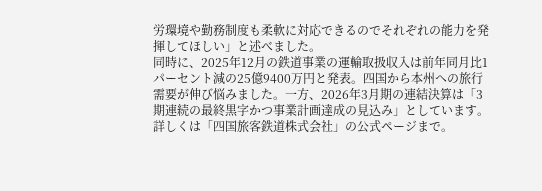労環境や勤務制度も柔軟に対応できるのでそれぞれの能力を発揮してほしい」と述べました。
同時に、2025年12月の鉄道事業の運輸取扱収入は前年同月比1パーセント減の25億9400万円と発表。四国から本州への旅行需要が伸び悩みました。一方、2026年3月期の連結決算は「3期連続の最終黒字かつ事業計画達成の見込み」としています。
詳しくは「四国旅客鉄道株式会社」の公式ページまで。